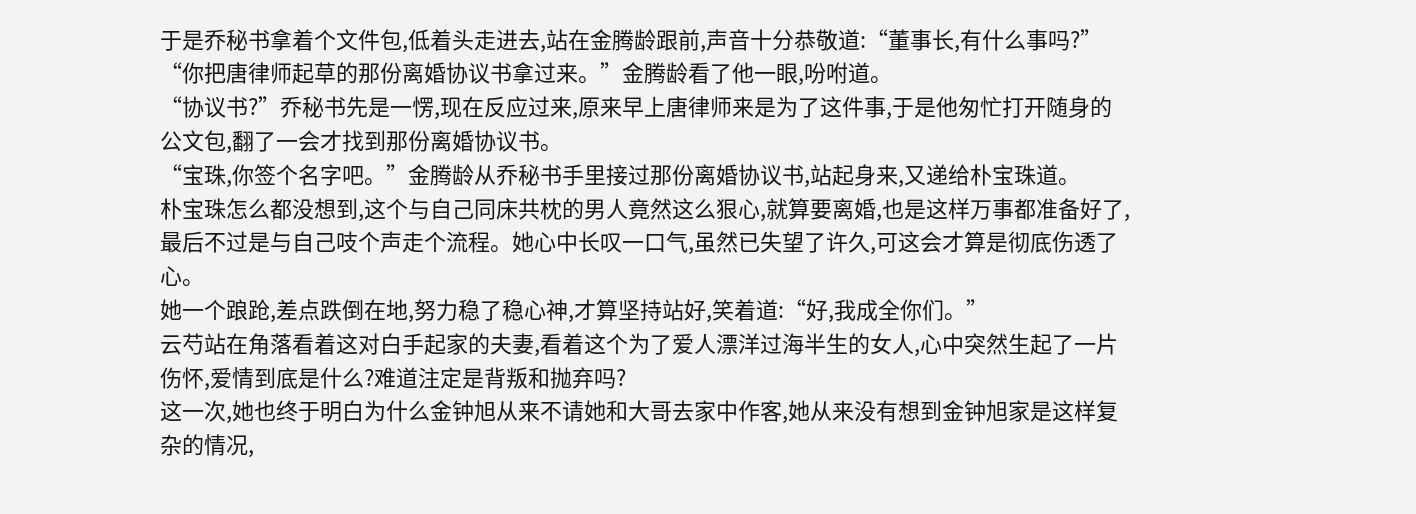于是乔秘书拿着个文件包,低着头走进去,站在金腾龄跟前,声音十分恭敬道:“董事长,有什么事吗?”
“你把唐律师起草的那份离婚协议书拿过来。”金腾龄看了他一眼,吩咐道。
“协议书?”乔秘书先是一愣,现在反应过来,原来早上唐律师来是为了这件事,于是他匆忙打开随身的公文包,翻了一会才找到那份离婚协议书。
“宝珠,你签个名字吧。”金腾龄从乔秘书手里接过那份离婚协议书,站起身来,又递给朴宝珠道。
朴宝珠怎么都没想到,这个与自己同床共枕的男人竟然这么狠心,就算要离婚,也是这样万事都准备好了,最后不过是与自己吱个声走个流程。她心中长叹一口气,虽然已失望了许久,可这会才算是彻底伤透了心。
她一个踉跄,差点跌倒在地,努力稳了稳心神,才算坚持站好,笑着道:“好,我成全你们。”
云芍站在角落看着这对白手起家的夫妻,看着这个为了爱人漂洋过海半生的女人,心中突然生起了一片伤怀,爱情到底是什么?难道注定是背叛和抛弃吗?
这一次,她也终于明白为什么金钟旭从来不请她和大哥去家中作客,她从来没有想到金钟旭家是这样复杂的情况,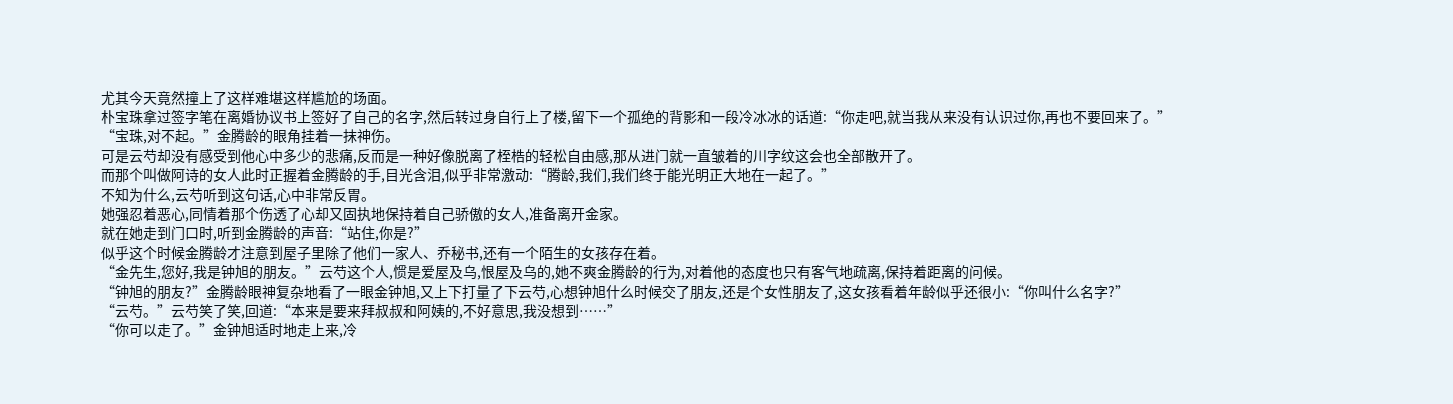尤其今天竟然撞上了这样难堪这样尴尬的场面。
朴宝珠拿过签字笔在离婚协议书上签好了自己的名字,然后转过身自行上了楼,留下一个孤绝的背影和一段冷冰冰的话道:“你走吧,就当我从来没有认识过你,再也不要回来了。”
“宝珠,对不起。”金腾龄的眼角挂着一抹神伤。
可是云芍却没有感受到他心中多少的悲痛,反而是一种好像脱离了桎梏的轻松自由感,那从进门就一直皱着的川字纹这会也全部散开了。
而那个叫做阿诗的女人此时正握着金腾龄的手,目光含泪,似乎非常激动:“腾龄,我们,我们终于能光明正大地在一起了。”
不知为什么,云芍听到这句话,心中非常反胃。
她强忍着恶心,同情着那个伤透了心却又固执地保持着自己骄傲的女人,准备离开金家。
就在她走到门口时,听到金腾龄的声音:“站住,你是?”
似乎这个时候金腾龄才注意到屋子里除了他们一家人、乔秘书,还有一个陌生的女孩存在着。
“金先生,您好,我是钟旭的朋友。”云芍这个人,惯是爱屋及乌,恨屋及乌的,她不爽金腾龄的行为,对着他的态度也只有客气地疏离,保持着距离的问候。
“钟旭的朋友?”金腾龄眼神复杂地看了一眼金钟旭,又上下打量了下云芍,心想钟旭什么时候交了朋友,还是个女性朋友了,这女孩看着年龄似乎还很小:“你叫什么名字?”
“云芍。”云芍笑了笑,回道:“本来是要来拜叔叔和阿姨的,不好意思,我没想到……”
“你可以走了。”金钟旭适时地走上来,冷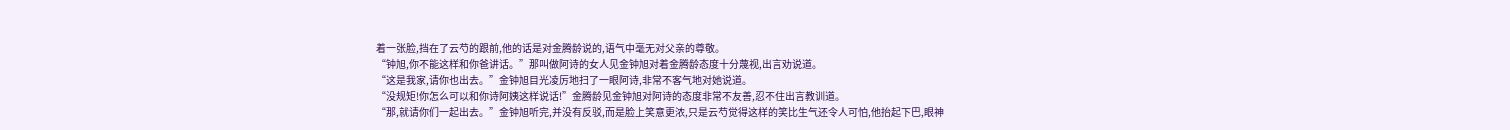着一张脸,挡在了云芍的跟前,他的话是对金腾龄说的,语气中毫无对父亲的尊敬。
“钟旭,你不能这样和你爸讲话。”那叫做阿诗的女人见金钟旭对着金腾龄态度十分蔑视,出言劝说道。
“这是我家,请你也出去。”金钟旭目光凌厉地扫了一眼阿诗,非常不客气地对她说道。
“没规矩!你怎么可以和你诗阿姨这样说话!”金腾龄见金钟旭对阿诗的态度非常不友善,忍不住出言教训道。
“那,就请你们一起出去。”金钟旭听完,并没有反驳,而是脸上笑意更浓,只是云芍觉得这样的笑比生气还令人可怕,他抬起下巴,眼神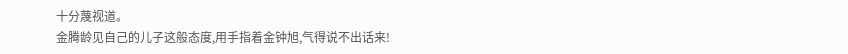十分蔑视道。
金腾龄见自己的儿子这般态度,用手指着金钟旭,气得说不出话来!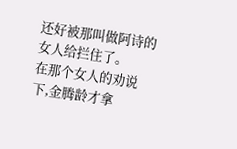还好被那叫做阿诗的女人给拦住了。
在那个女人的劝说下,金腾龄才拿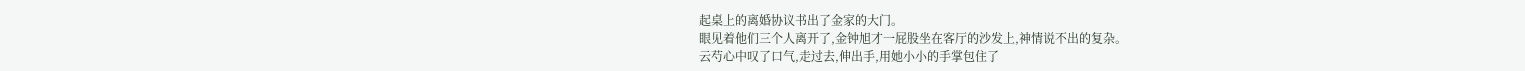起桌上的离婚协议书出了金家的大门。
眼见着他们三个人离开了,金钟旭才一屁股坐在客厅的沙发上,神情说不出的复杂。
云芍心中叹了口气,走过去,伸出手,用她小小的手掌包住了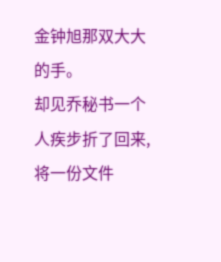金钟旭那双大大的手。
却见乔秘书一个人疾步折了回来,将一份文件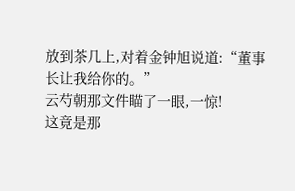放到茶几上,对着金钟旭说道:“董事长让我给你的。”
云芍朝那文件瞄了一眼,一惊!
这竟是那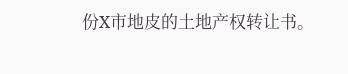份X市地皮的土地产权转让书。